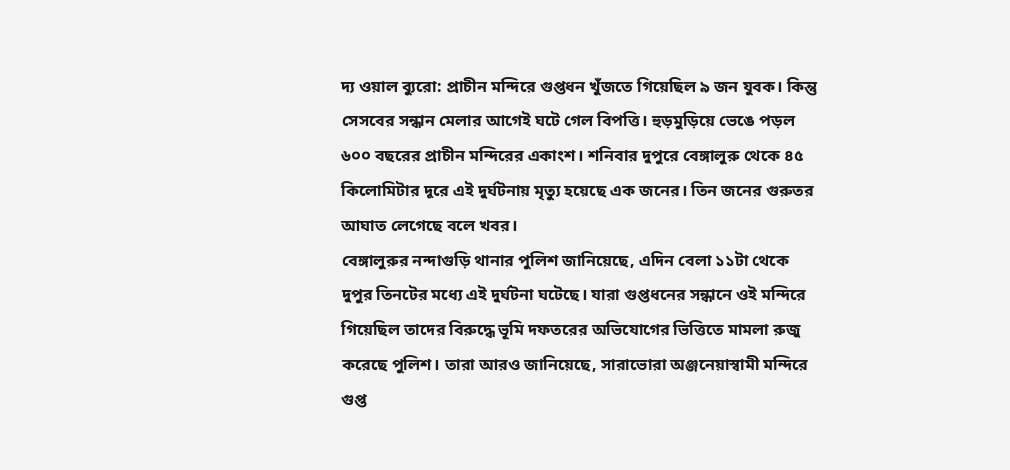দ্য ওয়াল ব্যুরো: প্রাচীন মন্দিরে গুপ্তধন খুঁজতে গিয়েছিল ৯ জন যুবক। কিন্তু সেসবের সন্ধান মেলার আগেই ঘটে গেল বিপত্তি। হুড়মুড়িয়ে ভেঙে পড়ল ৬০০ বছরের প্রাচীন মন্দিরের একাংশ। শনিবার দুপুরে বেঙ্গালুরু থেকে ৪৫ কিলোমিটার দূরে এই দুর্ঘটনায় মৃত্যু হয়েছে এক জনের। তিন জনের গুরুতর আঘাত লেগেছে বলে খবর।
বেঙ্গালুরুর নন্দাগুড়ি থানার পুলিশ জানিয়েছে, এদিন বেলা ১১টা থেকে দুপুর তিনটের মধ্যে এই দুর্ঘটনা ঘটেছে। যারা গুপ্তধনের সন্ধানে ওই মন্দিরে গিয়েছিল তাদের বিরুদ্ধে ভূমি দফতরের অভিযোগের ভিত্তিতে মামলা রুজু করেছে পুলিশ। তারা আরও জানিয়েছে, সারাভোরা অঞ্জনেয়াস্বামী মন্দিরে গুপ্ত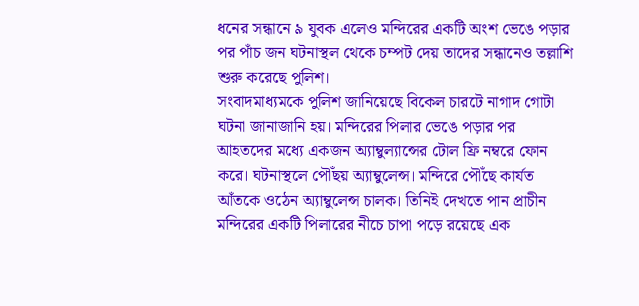ধনের সন্ধানে ৯ যুবক এলেও মন্দিরের একটি অংশ ভেঙে পড়ার পর পাঁচ জন ঘটনাস্থল থেকে চম্পট দেয় তাদের সন্ধানেও তল্লাশি শুরু করেছে পুলিশ।
সংবাদমাধ্যমকে পুলিশ জানিয়েছে বিকেল চারটে নাগাদ গোটা ঘটনা জানাজানি হয়। মন্দিরের পিলার ভেঙে পড়ার পর আহতদের মধ্যে একজন অ্যাম্বুল্যান্সের টোল ফ্রি নম্বরে ফোন করে। ঘটনাস্থলে পৌঁছয় অ্যাম্বুলেন্স। মন্দিরে পৌঁছে কার্যত আঁতকে ওঠেন অ্যাম্বুলেন্স চালক। তিনিই দেখতে পান প্রাচীন মন্দিরের একটি পিলারের নীচে চাপা পড়ে রয়েছে এক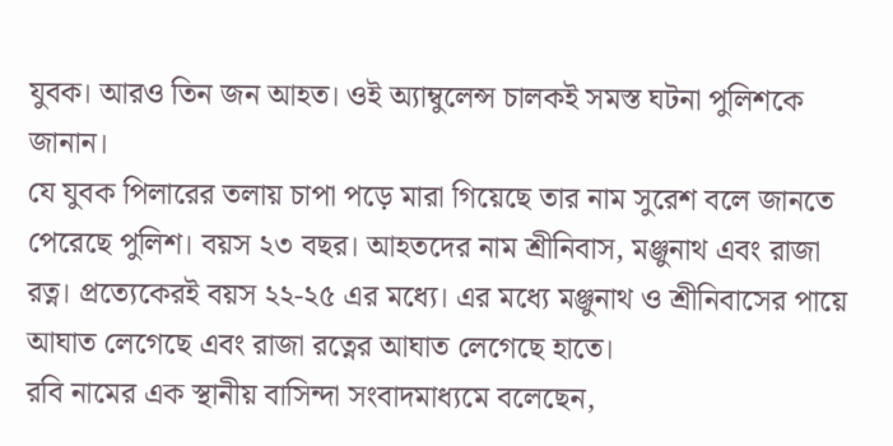যুবক। আরও তিন জন আহত। ওই অ্যাম্বুলেন্স চালকই সমস্ত ঘটনা পুলিশকে জানান।
যে যুবক পিলারের তলায় চাপা পড়ে মারা গিয়েছে তার নাম সুরেশ বলে জানতে পেরেছে পুলিশ। বয়স ২৩ বছর। আহতদের নাম শ্রীনিবাস, মঞ্জুনাথ এবং রাজা রত্ন। প্রত্যেকেরই বয়স ২২-২৫ এর মধ্যে। এর মধ্যে মঞ্জুনাথ ও শ্রীনিবাসের পায়ে আঘাত লেগেছে এবং রাজা রত্নের আঘাত লেগেছে হাতে।
রবি নামের এক স্থানীয় বাসিন্দা সংবাদমাধ্যমে বলেছেন,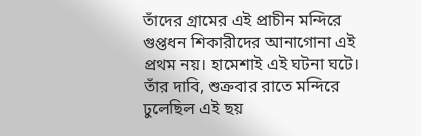তাঁদের গ্রামের এই প্রাচীন মন্দিরে গুপ্তধন শিকারীদের আনাগোনা এই প্রথম নয়। হামেশাই এই ঘটনা ঘটে। তাঁর দাবি, শুক্রবার রাতে মন্দিরে ঢুলেছিল এই ছয়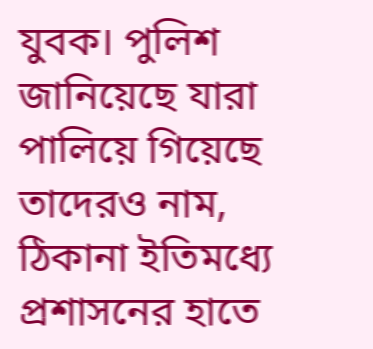যুবক। পুলিশ জানিয়েছে যারা পালিয়ে গিয়েছে তাদেরও নাম, ঠিকানা ইতিমধ্যে প্রশাসনের হাতে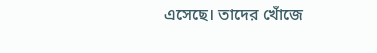এসেছে। তাদের খোঁজে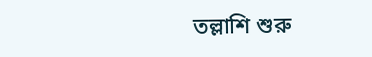তল্লাশি শুরু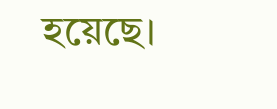হয়েছে।